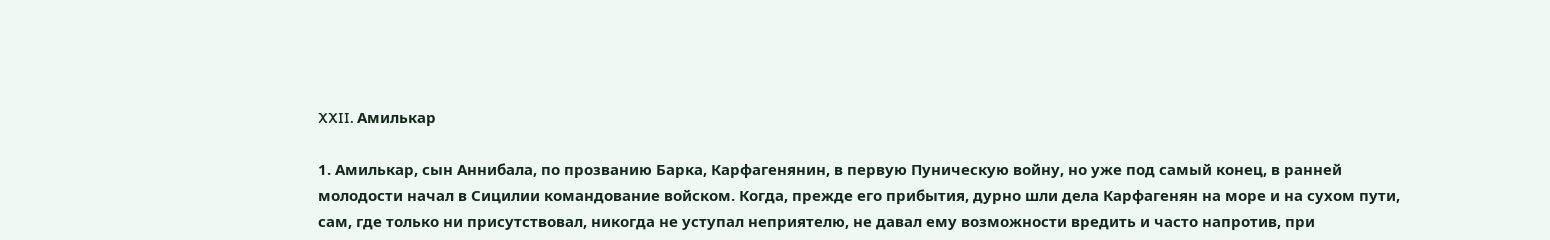XXII. Амилькар

1. Амилькар, сын Аннибала, по прозванию Барка, Карфагенянин, в первую Пуническую войну, но уже под самый конец, в ранней молодости начал в Сицилии командование войском. Когда, прежде его прибытия, дурно шли дела Карфагенян на море и на сухом пути, сам, где только ни присутствовал, никогда не уступал неприятелю, не давал ему возможности вредить и часто напротив, при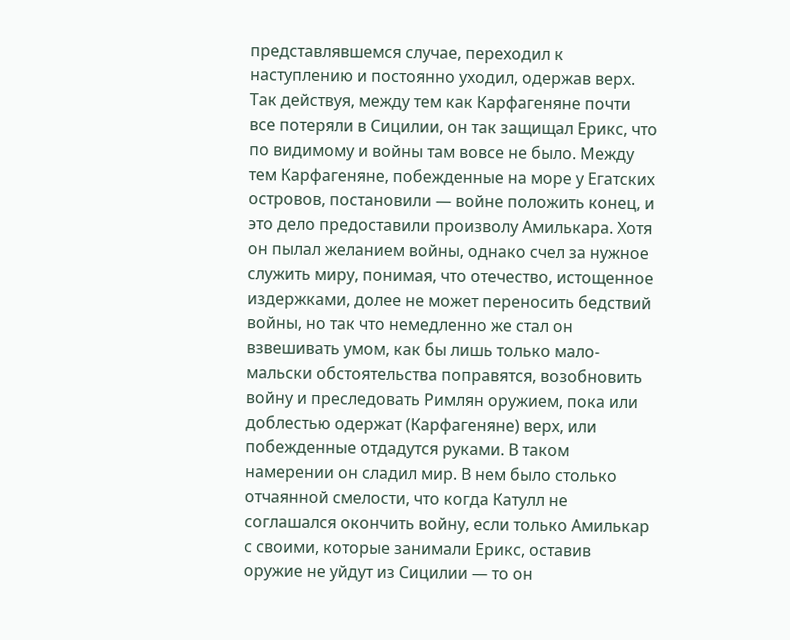представлявшемся случае, переходил к наступлению и постоянно уходил, одержав верх. Так действуя, между тем как Карфагеняне почти все потеряли в Сицилии, он так защищал Ерикс, что по видимому и войны там вовсе не было. Между тем Карфагеняне, побежденные на море у Егатских островов, постановили — войне положить конец, и это дело предоставили произволу Амилькара. Хотя он пылал желанием войны, однако счел за нужное служить миру, понимая, что отечество, истощенное издержками, долее не может переносить бедствий войны, но так что немедленно же стал он взвешивать умом, как бы лишь только мало-мальски обстоятельства поправятся, возобновить войну и преследовать Римлян оружием, пока или доблестью одержат (Карфагеняне) верх, или побежденные отдадутся руками. В таком намерении он сладил мир. В нем было столько отчаянной смелости, что когда Катулл не соглашался окончить войну, если только Амилькар с своими, которые занимали Ерикс, оставив оружие не уйдут из Сицилии — то он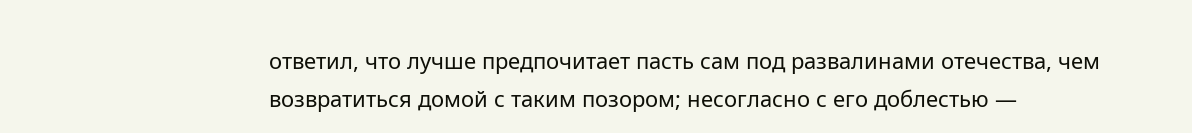ответил, что лучше предпочитает пасть сам под развалинами отечества, чем возвратиться домой с таким позором; несогласно с его доблестью —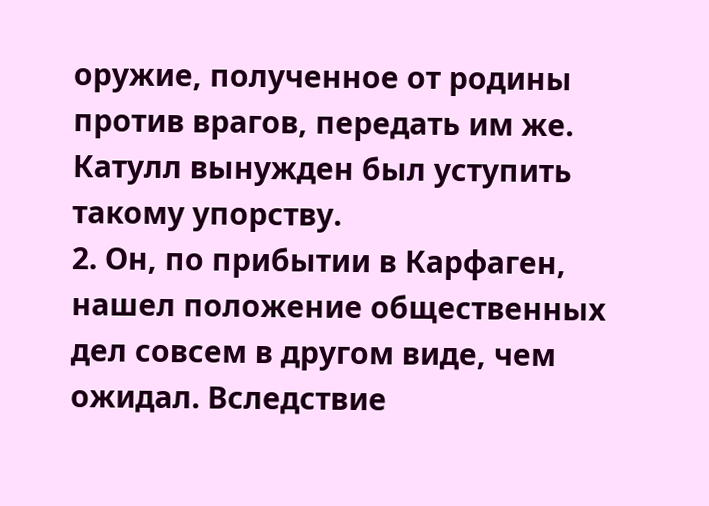оружие, полученное от родины против врагов, передать им же. Катулл вынужден был уступить такому упорству.
2. Он, по прибытии в Карфаген, нашел положение общественных дел совсем в другом виде, чем ожидал. Вследствие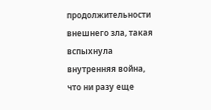продолжительности внешнего зла, такая вспыхнула внутренняя война, что ни разу еще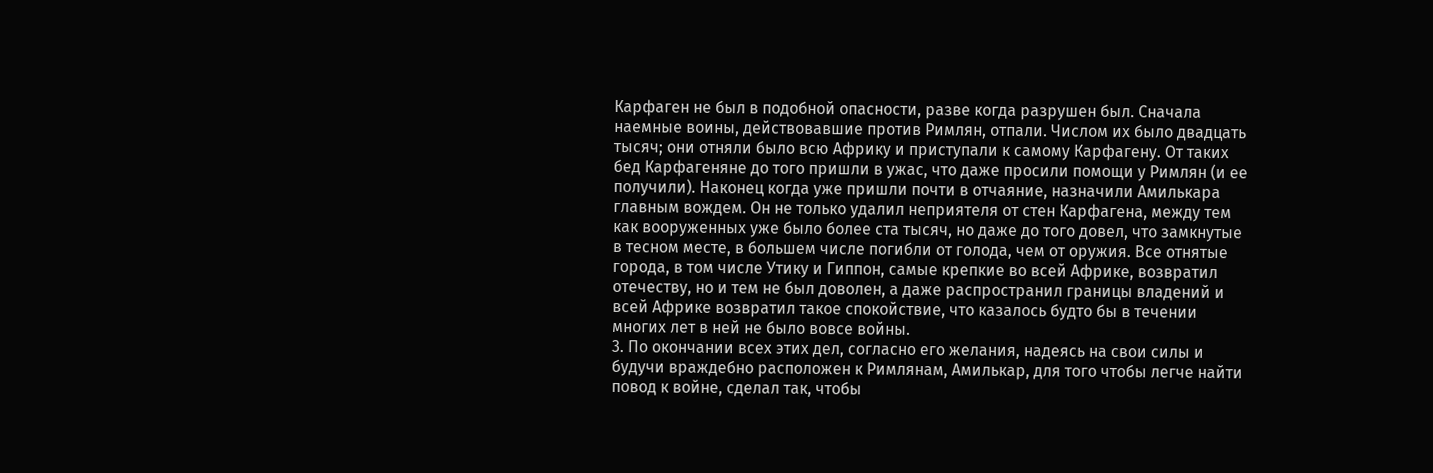Карфаген не был в подобной опасности, разве когда разрушен был. Сначала наемные воины, действовавшие против Римлян, отпали. Числом их было двадцать тысяч; они отняли было всю Африку и приступали к самому Карфагену. От таких бед Карфагеняне до того пришли в ужас, что даже просили помощи у Римлян (и ее получили). Наконец когда уже пришли почти в отчаяние, назначили Амилькара главным вождем. Он не только удалил неприятеля от стен Карфагена, между тем как вооруженных уже было более ста тысяч, но даже до того довел, что замкнутые в тесном месте, в большем числе погибли от голода, чем от оружия. Все отнятые города, в том числе Утику и Гиппон, самые крепкие во всей Африке, возвратил отечеству, но и тем не был доволен, а даже распространил границы владений и всей Африке возвратил такое спокойствие, что казалось будто бы в течении многих лет в ней не было вовсе войны.
3. По окончании всех этих дел, согласно его желания, надеясь на свои силы и будучи враждебно расположен к Римлянам, Амилькар, для того чтобы легче найти повод к войне, сделал так, чтобы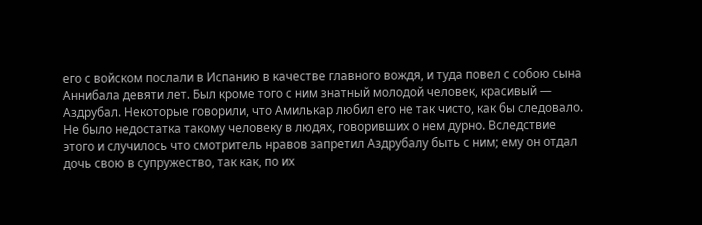его с войском послали в Испанию в качестве главного вождя, и туда повел с собою сына Аннибала девяти лет. Был кроме того с ним знатный молодой человек, красивый — Аздрубал. Некоторые говорили, что Амилькар любил его не так чисто, как бы следовало. Не было недостатка такому человеку в людях, говоривших о нем дурно. Вследствие этого и случилось что смотритель нравов запретил Аздрубалу быть с ним; ему он отдал дочь свою в супружество, так как, по их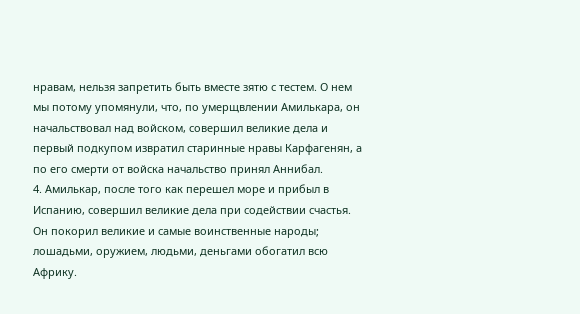нравам, нельзя запретить быть вместе зятю с тестем. О нем мы потому упомянули, что, по умерщвлении Амилькара, он начальствовал над войском, совершил великие дела и первый подкупом извратил старинные нравы Карфагенян, а по его смерти от войска начальство принял Аннибал.
4. Амилькар, после того как перешел море и прибыл в Испанию, совершил великие дела при содействии счастья. Он покорил великие и самые воинственные народы; лошадьми, оружием, людьми, деньгами обогатил всю Африку.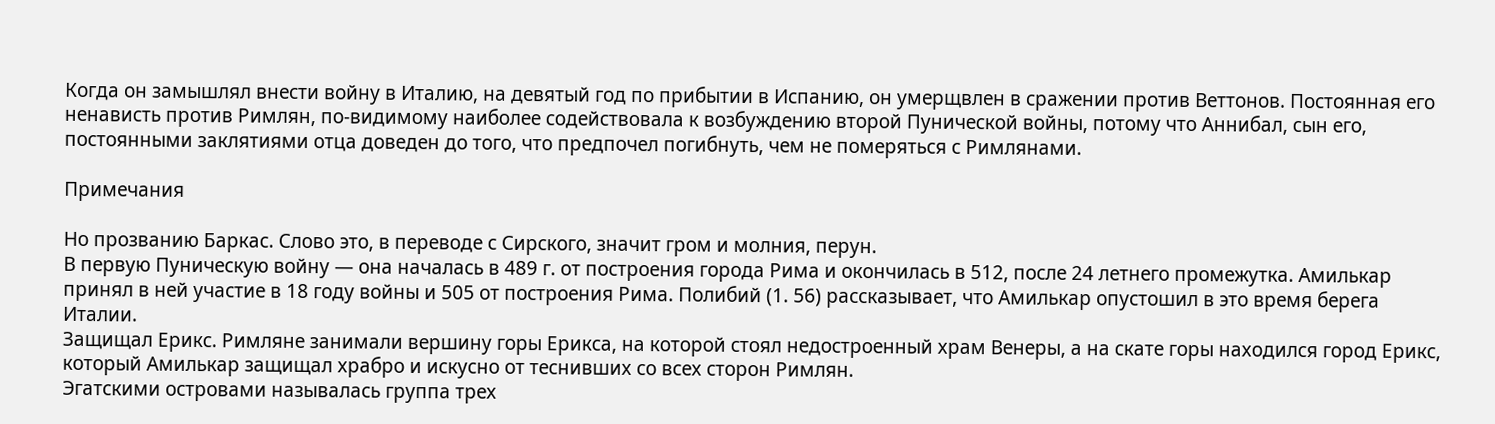Когда он замышлял внести войну в Италию, на девятый год по прибытии в Испанию, он умерщвлен в сражении против Веттонов. Постоянная его ненависть против Римлян, по-видимому наиболее содействовала к возбуждению второй Пунической войны, потому что Аннибал, сын его, постоянными заклятиями отца доведен до того, что предпочел погибнуть, чем не померяться с Римлянами.

Примечания

Но прозванию Баркас. Слово это, в переводе с Сирского, значит гром и молния, перун.
В первую Пуническую войну — она началась в 489 г. от построения города Рима и окончилась в 512, после 24 летнего промежутка. Амилькар принял в ней участие в 18 году войны и 505 от построения Рима. Полибий (1. 56) рассказывает, что Амилькар опустошил в это время берега Италии.
Защищал Ерикс. Римляне занимали вершину горы Ерикса, на которой стоял недостроенный храм Венеры, а на скате горы находился город Ерикс, который Амилькар защищал храбро и искусно от теснивших со всех сторон Римлян.
Эгатскими островами называлась группа трех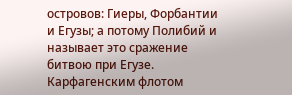островов: Гиеры, Форбантии и Егузы; а потому Полибий и называет это сражение битвою при Егузе. Карфагенским флотом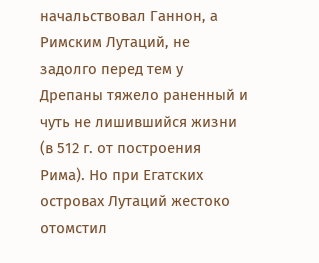начальствовал Ганнон, а Римским Лутаций, не задолго перед тем у Дрепаны тяжело раненный и чуть не лишившийся жизни (в 512 г. от построения Рима). Но при Егатских островах Лутаций жестоко отомстил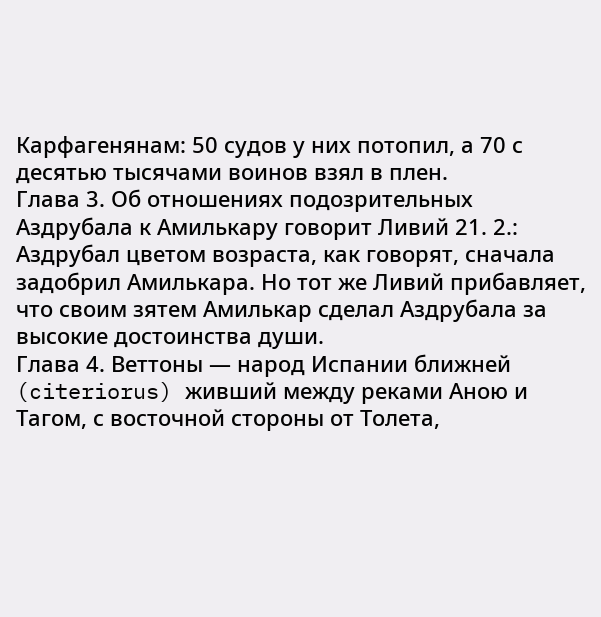Карфагенянам: 50 судов у них потопил, а 70 с десятью тысячами воинов взял в плен.
Глава 3. Об отношениях подозрительных Аздрубала к Амилькару говорит Ливий 21. 2.: Аздрубал цветом возраста, как говорят, сначала задобрил Амилькара. Но тот же Ливий прибавляет, что своим зятем Амилькар сделал Аздрубала за высокие достоинства души.
Глава 4. Веттоны — народ Испании ближней (citeriorus) живший между реками Аною и Тагом, с восточной стороны от Толета,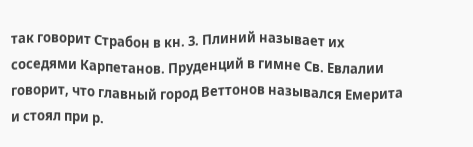так говорит Страбон в кн. 3. Плиний называет их соседями Карпетанов. Пруденций в гимне Св. Евлалии говорит, что главный город Веттонов назывался Емерита и стоял при р.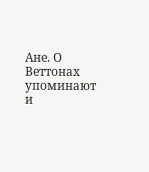Ане. О Веттонах упоминают и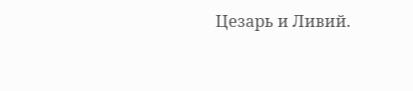Цезарь и Ливий.